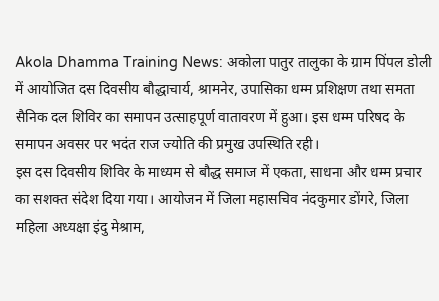Akola Dhamma Training News: अकोला पातुर तालुका के ग्राम पिंपल डोली में आयोजित दस दिवसीय बौद्धाचार्य, श्रामनेर, उपासिका धम्म प्रशिक्षण तथा समता सैनिक दल शिविर का समापन उत्साहपूर्ण वातावरण में हुआ। इस धम्म परिषद के समापन अवसर पर भदंत राज ज्योति की प्रमुख उपस्थिति रही।
इस दस दिवसीय शिविर के माध्यम से बौद्ध समाज में एकता, साधना और धम्म प्रचार का सशक्त संदेश दिया गया। आयोजन में जिला महासचिव नंदकुमार डोंगरे, जिला महिला अध्यक्षा इंदु मेश्राम,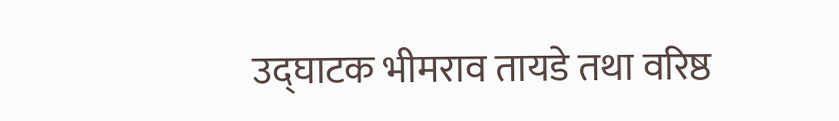उद्घाटक भीमराव तायडे तथा वरिष्ठ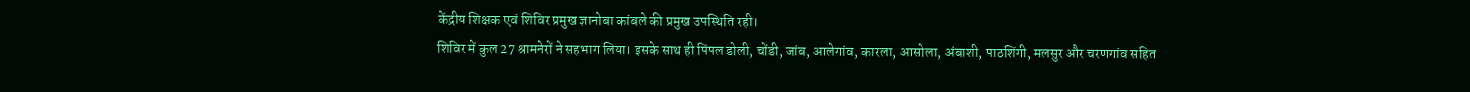केंद्रीय शिक्षक एवं शिविर प्रमुख ज्ञानोबा कांबले की प्रमुख उपस्थिति रही।
शिविर में कुल 27 श्रामनेरों ने सहभाग लिया। इसके साथ ही पिंपल डोली, चोंडी, जांब, आलेगांव, कारला, आसोला, अंबाशी, पाठशिंगी, मलसुर और चरणगांव सहित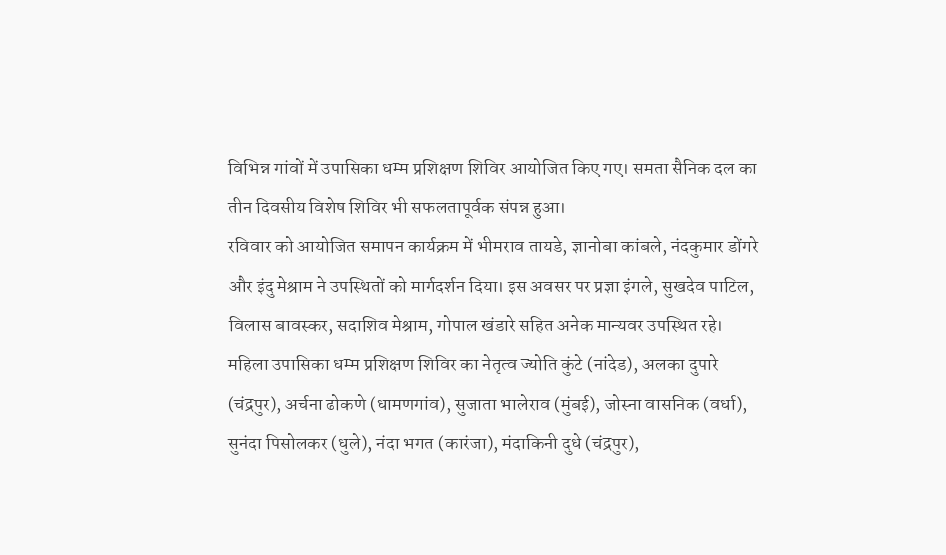विभिन्न गांवों में उपासिका धम्म प्रशिक्षण शिविर आयोजित किए गए। समता सैनिक दल का तीन दिवसीय विशेष शिविर भी सफलतापूर्वक संपन्न हुआ।
रविवार को आयोजित समापन कार्यक्रम में भीमराव तायडे, ज्ञानोबा कांबले, नंदकुमार डोंगरे और इंदु मेश्राम ने उपस्थितों को मार्गदर्शन दिया। इस अवसर पर प्रज्ञा इंगले, सुखदेव पाटिल, विलास बावस्कर, सदाशिव मेश्राम, गोपाल खंडारे सहित अनेक मान्यवर उपस्थित रहे।
महिला उपासिका धम्म प्रशिक्षण शिविर का नेतृत्व ज्योति कुंटे (नांदेड), अलका दुपारे (चंद्रपुर), अर्चना ढोकणे (धामणगांव), सुजाता भालेराव (मुंबई), जोस्ना वासनिक (वर्धा), सुनंदा पिसोलकर (धुले), नंदा भगत (कारंजा), मंदाकिनी दुधे (चंद्रपुर),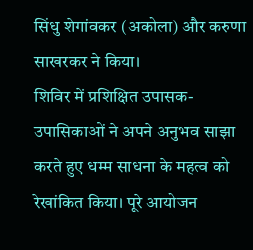सिंधु शेगांवकर (अकोला) और करुणा साखरकर ने किया।
शिविर में प्रशिक्षित उपासक-उपासिकाओं ने अपने अनुभव साझा करते हुए धम्म साधना के महत्व को रेखांकित किया। पूरे आयोजन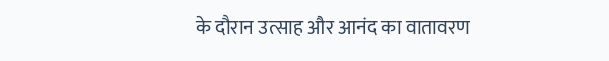के दौरान उत्साह और आनंद का वातावरण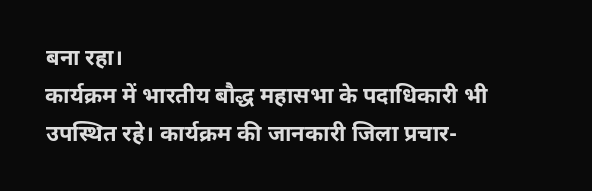बना रहा।
कार्यक्रम में भारतीय बौद्ध महासभा के पदाधिकारी भी उपस्थित रहे। कार्यक्रम की जानकारी जिला प्रचार-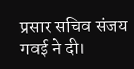प्रसार सचिव संजय गवई ने दी।